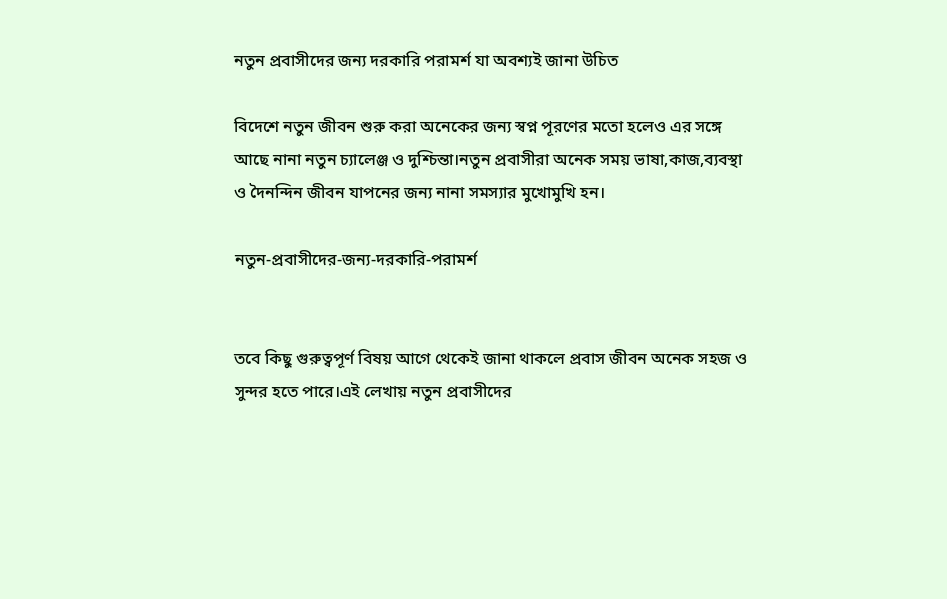নতুন প্রবাসীদের জন্য দরকারি পরামর্শ যা অবশ্যই জানা উচিত

বিদেশে নতুন জীবন শুরু করা অনেকের জন্য স্বপ্ন পূরণের মতো হলেও এর সঙ্গে আছে নানা নতুন চ্যালেঞ্জ ও দুশ্চিন্তা।নতুন প্রবাসীরা অনেক সময় ভাষা,কাজ,ব্যবস্থা ও দৈনন্দিন জীবন যাপনের জন্য নানা সমস্যার মুখোমুখি হন।

নতুন-প্রবাসীদের-জন্য-দরকারি-পরামর্শ


তবে কিছু গুরুত্বপূর্ণ বিষয় আগে থেকেই জানা থাকলে প্রবাস জীবন অনেক সহজ ও সুন্দর হতে পারে।এই লেখায় নতুন প্রবাসীদের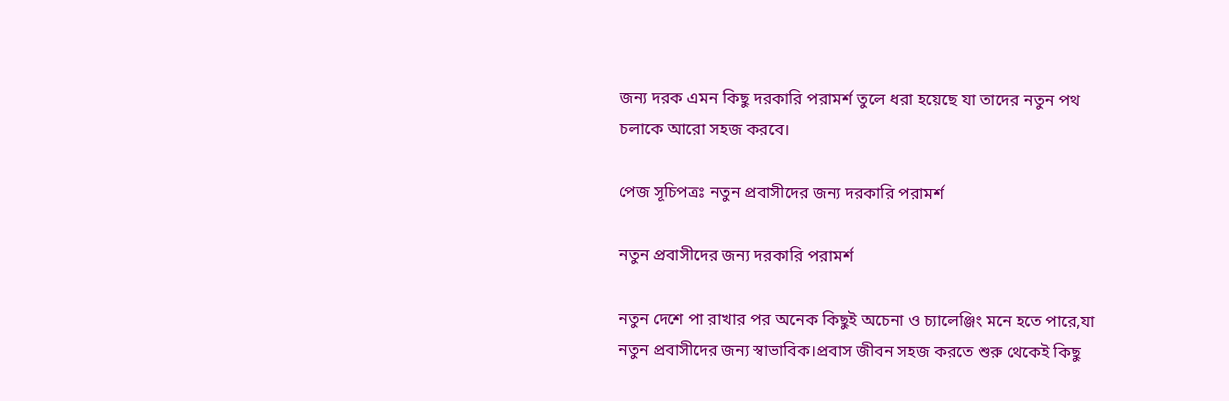জন্য দরক এমন কিছু দরকারি পরামর্শ তুলে ধরা হয়েছে যা তাদের নতুন পথ চলাকে আরো সহজ করবে।

পেজ সূচিপত্রঃ নতুন প্রবাসীদের জন্য দরকারি পরামর্শ

নতুন প্রবাসীদের জন্য দরকারি পরামর্শ

নতুন দেশে পা রাখার পর অনেক কিছুই অচেনা ও চ্যালেঞ্জিং মনে হতে পারে,যা নতুন প্রবাসীদের জন্য স্বাভাবিক।প্রবাস জীবন সহজ করতে শুরু থেকেই কিছু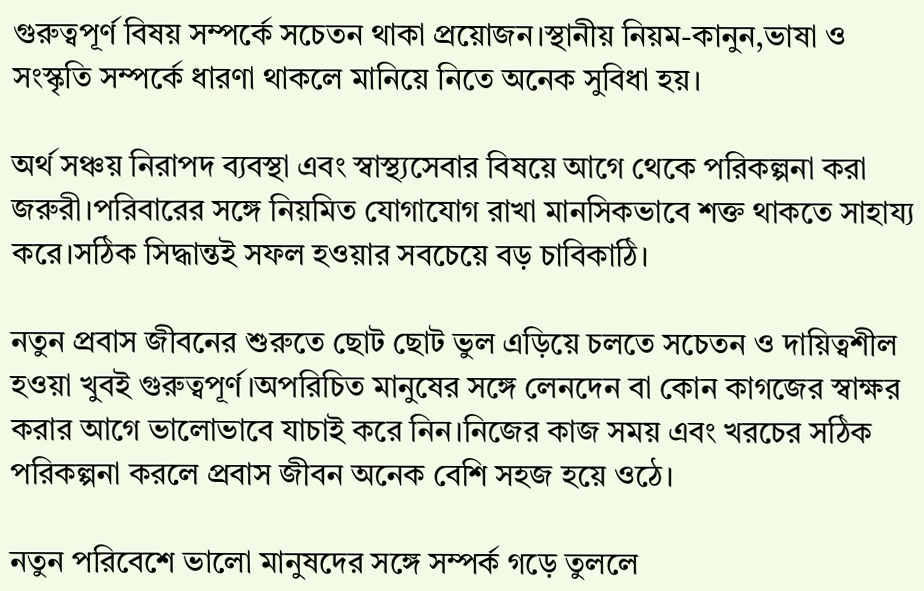গুরুত্বপূর্ণ বিষয় সম্পর্কে সচেতন থাকা প্রয়োজন।স্থানীয় নিয়ম-কানুন,ভাষা ও সংস্কৃতি সম্পর্কে ধারণা থাকলে মানিয়ে নিতে অনেক সুবিধা হয়।

অর্থ সঞ্চয় নিরাপদ ব্যবস্থা এবং স্বাস্থ্যসেবার বিষয়ে আগে থেকে পরিকল্পনা করা জরুরী।পরিবারের সঙ্গে নিয়মিত যোগাযোগ রাখা মানসিকভাবে শক্ত থাকতে সাহায্য করে।সঠিক সিদ্ধান্তই সফল হওয়ার সবচেয়ে বড় চাবিকাঠি।

নতুন প্রবাস জীবনের শুরুতে ছোট ছোট ভুল এড়িয়ে চলতে সচেতন ও দায়িত্বশীল হওয়া খুবই গুরুত্বপূর্ণ।অপরিচিত মানুষের সঙ্গে লেনদেন বা কোন কাগজের স্বাক্ষর করার আগে ভালোভাবে যাচাই করে নিন।নিজের কাজ সময় এবং খরচের সঠিক পরিকল্পনা করলে প্রবাস জীবন অনেক বেশি সহজ হয়ে ওঠে।

নতুন পরিবেশে ভালো মানুষদের সঙ্গে সম্পর্ক গড়ে তুললে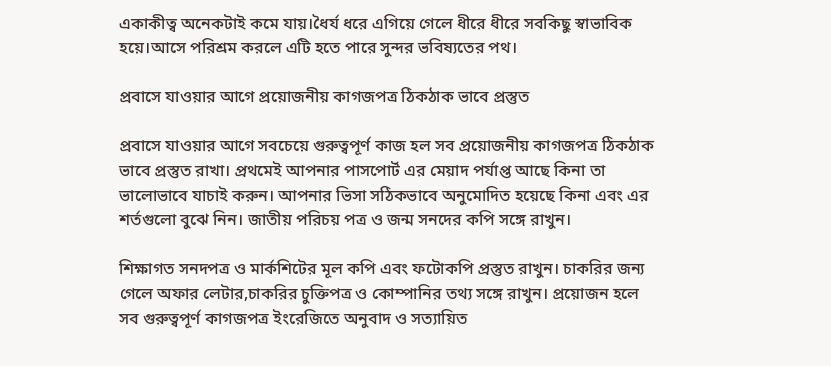একাকীত্ব অনেকটাই কমে যায়।ধৈর্য ধরে এগিয়ে গেলে ধীরে ধীরে সবকিছু স্বাভাবিক হয়ে।আসে পরিশ্রম করলে এটি হতে পারে সুন্দর ভবিষ্যতের পথ।

প্রবাসে যাওয়ার আগে প্রয়োজনীয় কাগজপত্র ঠিকঠাক ভাবে প্রস্তুত

প্রবাসে যাওয়ার আগে সবচেয়ে গুরুত্বপূর্ণ কাজ হল সব প্রয়োজনীয় কাগজপত্র ঠিকঠাক ভাবে প্রস্তুত রাখা। প্রথমেই আপনার পাসপোর্ট এর মেয়াদ পর্যাপ্ত আছে কিনা তা ভালোভাবে যাচাই করুন। আপনার ভিসা সঠিকভাবে অনুমোদিত হয়েছে কিনা এবং এর শর্তগুলো বুঝে নিন। জাতীয় পরিচয় পত্র ও জন্ম সনদের কপি সঙ্গে রাখুন।

শিক্ষাগত সনদপত্র ও মার্কশিটের মূল কপি এবং ফটোকপি প্রস্তুত রাখুন। চাকরির জন্য গেলে অফার লেটার,চাকরির চুক্তিপত্র ও কোম্পানির তথ্য সঙ্গে রাখুন। প্রয়োজন হলে সব গুরুত্বপূর্ণ কাগজপত্র ইংরেজিতে অনুবাদ ও সত্যায়িত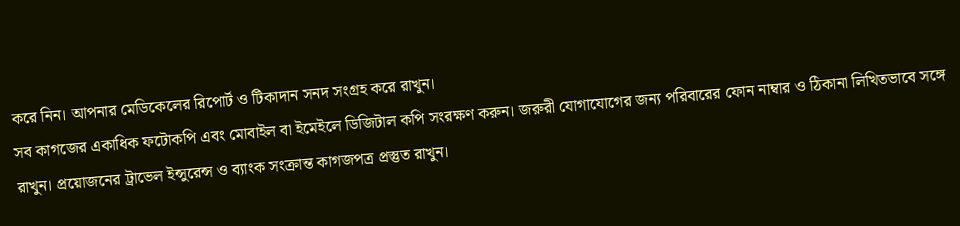করে নিন। আপনার মেডিকেলের রিপোর্ট ও টিকাদান সনদ সংগ্রহ করে রাখুন।
সব কাগজের একাধিক ফটোকপি এবং মোবাইল বা ইমেইলে ডিজিটাল কপি সংরক্ষণ করুন। জরুরী যোগাযোগের জন্য পরিবারের ফোন নাম্বার ও ঠিকানা লিখিতভাবে সঙ্গে রাখুন। প্রয়োজনের ট্রাভেল ইন্সুরেন্স ও ব্যাংক সংক্রান্ত কাগজপত্র প্রস্তুত রাখুন।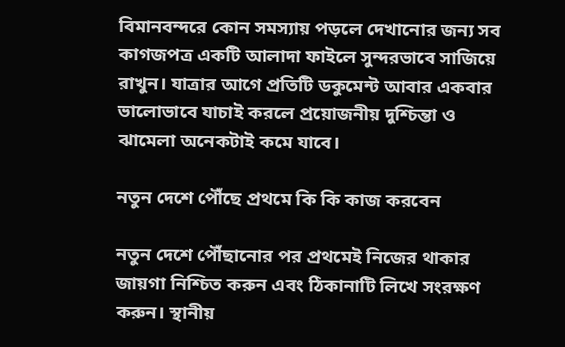বিমানবন্দরে কোন সমস্যায় পড়লে দেখানোর জন্য সব কাগজপত্র একটি আলাদা ফাইলে সুন্দরভাবে সাজিয়ে রাখুন। যাত্রার আগে প্রতিটি ডকুমেন্ট আবার একবার ভালোভাবে যাচাই করলে প্রয়োজনীয় দুশ্চিন্তা ও ঝামেলা অনেকটাই কমে যাবে।

নতুন দেশে পৌঁছে প্রথমে কি কি কাজ করবেন

নতুন দেশে পৌঁছানোর পর প্রথমেই নিজের থাকার জায়গা নিশ্চিত করুন এবং ঠিকানাটি লিখে সংরক্ষণ করুন। স্থানীয়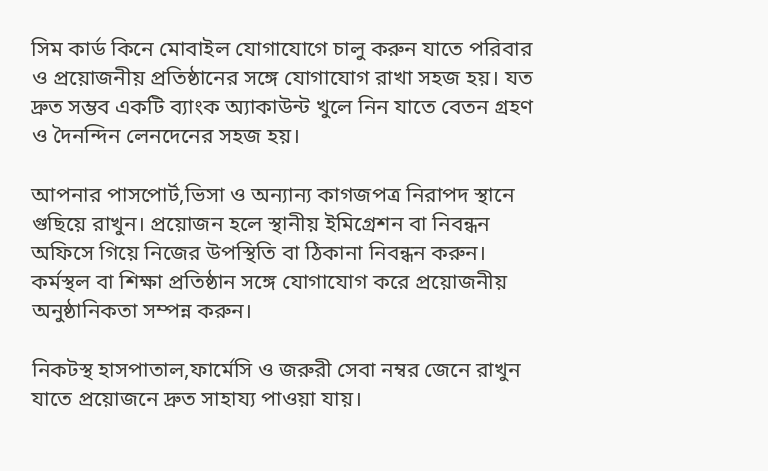সিম কার্ড কিনে মোবাইল যোগাযোগে চালু করুন যাতে পরিবার ও প্রয়োজনীয় প্রতিষ্ঠানের সঙ্গে যোগাযোগ রাখা সহজ হয়। যত দ্রুত সম্ভব একটি ব্যাংক অ্যাকাউন্ট খুলে নিন যাতে বেতন গ্রহণ ও দৈনন্দিন লেনদেনের সহজ হয়।

আপনার পাসপোর্ট,ভিসা ও অন্যান্য কাগজপত্র নিরাপদ স্থানে গুছিয়ে রাখুন। প্রয়োজন হলে স্থানীয় ইমিগ্রেশন বা নিবন্ধন অফিসে গিয়ে নিজের উপস্থিতি বা ঠিকানা নিবন্ধন করুন। কর্মস্থল বা শিক্ষা প্রতিষ্ঠান সঙ্গে যোগাযোগ করে প্রয়োজনীয় অনুষ্ঠানিকতা সম্পন্ন করুন।

নিকটস্থ হাসপাতাল,ফার্মেসি ও জরুরী সেবা নম্বর জেনে রাখুন যাতে প্রয়োজনে দ্রুত সাহায্য পাওয়া যায়।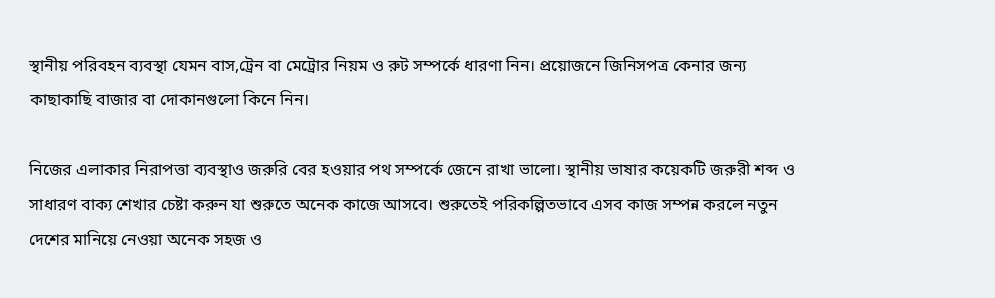স্থানীয় পরিবহন ব্যবস্থা যেমন বাস,ট্রেন বা মেট্রোর নিয়ম ও রুট সম্পর্কে ধারণা নিন। প্রয়োজনে জিনিসপত্র কেনার জন্য কাছাকাছি বাজার বা দোকানগুলো কিনে নিন।

নিজের এলাকার নিরাপত্তা ব্যবস্থাও জরুরি বের হওয়ার পথ সম্পর্কে জেনে রাখা ভালো। স্থানীয় ভাষার কয়েকটি জরুরী শব্দ ও সাধারণ বাক্য শেখার চেষ্টা করুন যা শুরুতে অনেক কাজে আসবে। শুরুতেই পরিকল্পিতভাবে এসব কাজ সম্পন্ন করলে নতুন দেশের মানিয়ে নেওয়া অনেক সহজ ও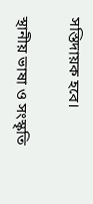সস্তিদায়ক হবে।

স্থানীয় ভাষা ও সংস্কৃতি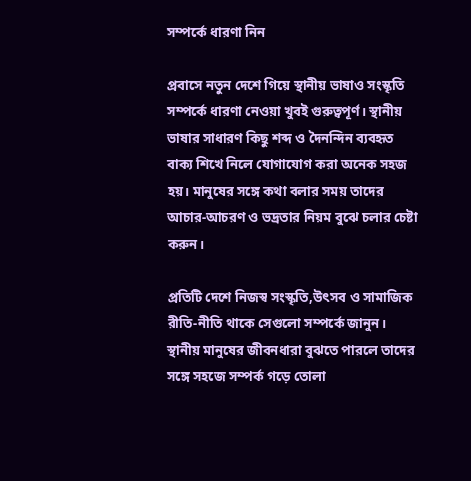সম্পর্কে ধারণা নিন

প্রবাসে নতুন দেশে গিয়ে স্থানীয় ভাষাও সংস্কৃতি সম্পর্কে ধারণা নেওয়া খুবই গুরুত্বপূর্ণ। স্থানীয় ভাষার সাধারণ কিছু শব্দ ও দৈনন্দিন ব্যবহৃত বাক্য শিখে নিলে যোগাযোগ করা অনেক সহজ হয়। মানুষের সঙ্গে কথা বলার সময় তাদের আচার-আচরণ ও ভদ্রতার নিয়ম বুঝে চলার চেষ্টা করুন।

প্রতিটি দেশে নিজস্ব সংস্কৃতি,উৎসব ও সামাজিক রীতি-নীতি থাকে সেগুলো সম্পর্কে জানুন। স্থানীয় মানুষের জীবনধারা বুঝতে পারলে তাদের সঙ্গে সহজে সম্পর্ক গড়ে তোলা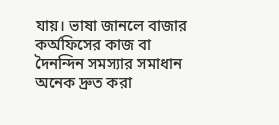যায়। ভাষা জানলে বাজার কর্অ‌ফিসের কাজ বা দৈনন্দিন সমস্যার সমাধান অনেক দ্রুত করা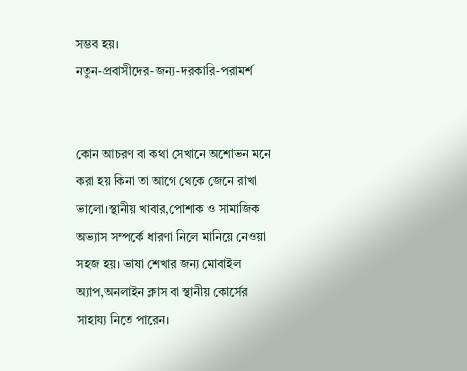সম্ভব হয়।
নতুন-প্রবাসীদের-জন্য-দরকারি-পরামর্শ


কোন আচরণ বা কথা সেখানে অশোভন মনে করা হয় কিনা তা আগে থেকে জেনে রাখা ভালো।স্থানীয় খাবার,পোশাক ও সামাজিক অভ্যাস সম্পর্কে ধারণা নিলে মানিয়ে নেওয়া সহজ হয়। ভাষা শেখার জন্য মোবাইল অ্যাপ,অনলাইন ক্লাস বা স্থানীয় কোর্সের সাহায্য নিতে পারেন।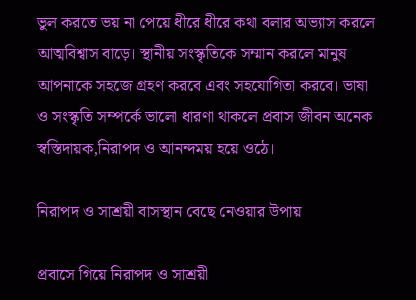ভুল করতে ভয় না পেয়ে ধীরে ধীরে কথা বলার অভ্যাস করলে আত্মবিশ্বাস বাড়ে। স্থানীয় সংস্কৃতিকে সম্মান করলে মানুষ আপনাকে সহজে গ্রহণ করবে এবং সহযোগিতা করবে। ভাষা ও সংস্কৃতি সম্পর্কে ভালো ধারণা থাকলে প্রবাস জীবন অনেক স্বস্তিদায়ক,নিরাপদ ও আনন্দময় হয়ে ওঠে।

নিরাপদ ও সাশ্রয়ী বাসস্থান বেছে নেওয়ার উপায়

প্রবাসে গিয়ে নিরাপদ ও সাশ্রয়ী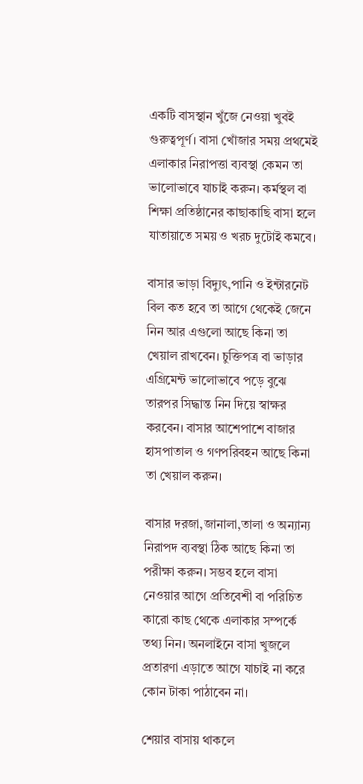একটি বাসস্থান খুঁজে নেওয়া খুবই গুরুত্বপূর্ণ। বাসা খোঁজার সময় প্রথমেই এলাকার নিরাপত্তা ব্যবস্থা কেমন তা ভালোভাবে যাচাই করুন। কর্মস্থল বা শিক্ষা প্রতিষ্ঠানের কাছাকাছি বাসা হলে যাতায়াতে সময় ও খরচ দুটোই কমবে।

বাসার ভাড়া বিদ্যুৎ,পানি ও ইন্টারনেট বিল কত হবে তা আগে থেকেই জেনে নিন আর এগুলো আছে কিনা তা খেয়াল রাখবেন। চুক্তিপত্র বা ভাড়ার এগ্রিমেন্ট ভালোভাবে পড়ে বুঝে তারপর সিদ্ধান্ত নিন দিয়ে স্বাক্ষর করবেন। বাসার আশেপাশে বাজার হাসপাতাল ও গণপরিবহন আছে কিনা তা খেয়াল করুন।

বাসার দরজা,জানালা,তালা ও অন্যান্য নিরাপদ ব্যবস্থা ঠিক আছে কিনা তা পরীক্ষা করুন। সম্ভব হলে বাসা নেওয়ার আগে প্রতিবেশী বা পরিচিত কারো কাছ থেকে এলাকার সম্পর্কে তথ্য নিন। অনলাইনে বাসা খুজলে প্রতারণা এড়াতে আগে যাচাই না করে কোন টাকা পাঠাবেন না।

শেয়ার বাসায় থাকলে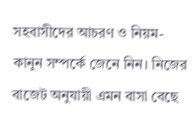সহবাসীদের আচরণ ও নিয়ম-কানুন সম্পর্কে জেনে নিন। নিজের বাজেট অনুযায়ী এমন বাসা বেছে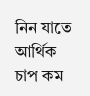নিন যাতে আর্থিক চাপ কম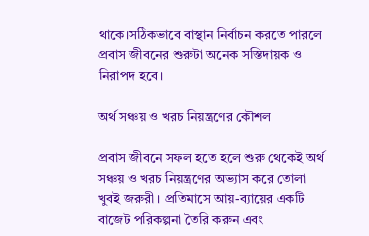থাকে।সঠিকভাবে বাস্থান নির্বাচন করতে পারলে প্রবাস জীবনের শুরুটা অনেক সস্তিদায়ক ও নিরাপদ হবে।

অর্থ সঞ্চয় ও খরচ নিয়ন্ত্রণের কৌশল

প্রবাস জীবনে সফল হতে হলে শুরু থেকেই অর্থ সঞ্চয় ও খরচ নিয়ন্ত্রণের অভ্যাস করে তোলা খুবই জরুরী। প্রতিমাসে আয়-ব্যায়ের একটি বাজেট পরিকল্পনা তৈরি করুন এবং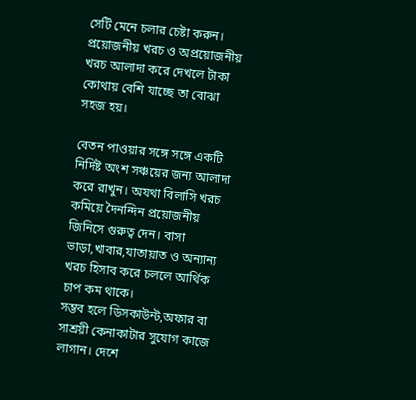সেটি মেনে চলার চেষ্টা করুন। প্রয়োজনীয় খরচ ও অপ্রয়োজনীয় খরচ আলাদা করে দেখলে টাকা কোথায় বেশি যাচ্ছে তা বোঝা সহজ হয়।

বেতন পাওয়ার সঙ্গে সঙ্গে একটি নির্দিষ্ট অংশ সঞ্চয়ের জন্য আলাদা করে রাখুন। অযথা বিলাসি খরচ কমিয়ে দৈনন্দিন প্রয়োজনীয় জিনিসে গুরুত্ব দেন। বাসা ভাড়া,খাবার,যাতায়াত ও অন্যান্য খরচ হিসাব করে চললে আর্থিক চাপ কম থাকে।
সম্ভব হলে ডিসকাউন্ট,অফার বা সাশ্রয়ী কেনাকাটার সুযোগ কাজে লাগান। দেশে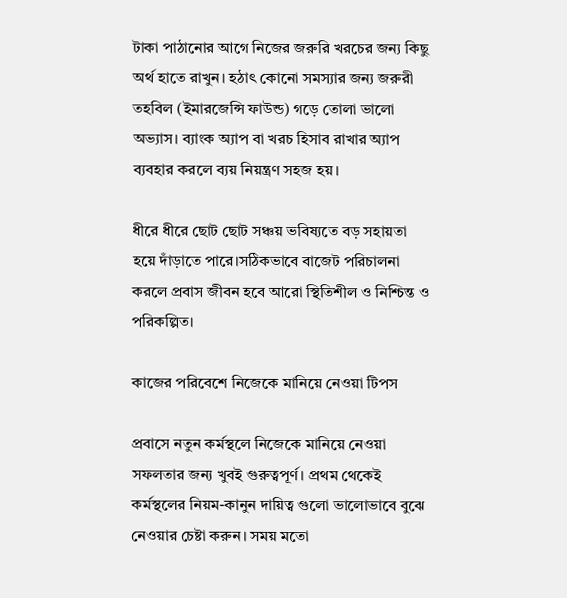টাকা পাঠানোর আগে নিজের জরুরি খরচের জন্য কিছু অর্থ হাতে রাখুন। হঠাৎ কোনো সমস্যার জন্য জরুরী তহবিল (ইমারজেন্সি ফাউন্ড) গড়ে তোলা ভালো অভ্যাস। ব্যাংক অ্যাপ বা খরচ হিসাব রাখার অ্যাপ ব্যবহার করলে ব্যয় নিয়ন্ত্রণ সহজ হয়।

ধীরে ধীরে ছোট ছোট সঞ্চয় ভবিষ্যতে বড় সহায়তা হয়ে দাঁড়াতে পারে।সঠিকভাবে বাজেট পরিচালনা করলে প্রবাস জীবন হবে আরো স্থিতিশীল ও নিশ্চিন্ত ও পরিকল্পিত।

কাজের পরিবেশে নিজেকে মানিয়ে নেওয়া টিপস

প্রবাসে নতুন কর্মস্থলে নিজেকে মানিয়ে নেওয়া সফলতার জন্য খুবই গুরুত্বপূর্ণ। প্রথম থেকেই কর্মস্থলের নিয়ম-কানুন দায়িত্ব গুলো ভালোভাবে বুঝে নেওয়ার চেষ্টা করুন। সময় মতো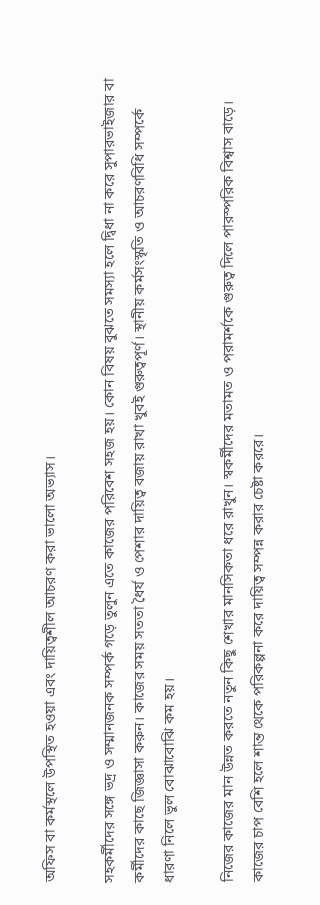অফিস বা কর্মস্থলে উপস্থিত হওয়া এবং দায়িত্বশীল আচরণ করা ভালো অভ্যাস।

সহকর্মীদের সঙ্গে ভদ্র ও সম্মানজনক সম্পর্ক গড়ে তুলুন এতে কাজের পরিবেশ সহজ হয়। কোন বিষয় বুঝতে সমস্যা হলে দ্বিধা না করে সুপারভাইজার বা কর্মীদের কাছে জিজ্ঞাসা করুন। কাজের সময় সততা ধৈর্য ও পেশার দায়িত্ব বজায় রাখা খুবই গুরুত্বপূর্ণ। স্থানীয় কর্মসংস্কৃতি ও আচরণবিধি সম্পর্কে ধারণা নিলে ভুল বোঝাবোঝি কম হয়।

নিজের কাজের মান উন্নত করতে নতুন কিছু শেখার মানসিকতা ধরে রাখুন। স্বকর্মীদের মতামত ও পরামর্শকে গুরুত্ব দিলে পারস্পরিক বিশ্বাস বাড়ে। কাজের চাপ বেশি হলে শান্ত থেকে পরিকল্পনা করে দায়িত্ব সম্পন্ন করার চেষ্টা কররে।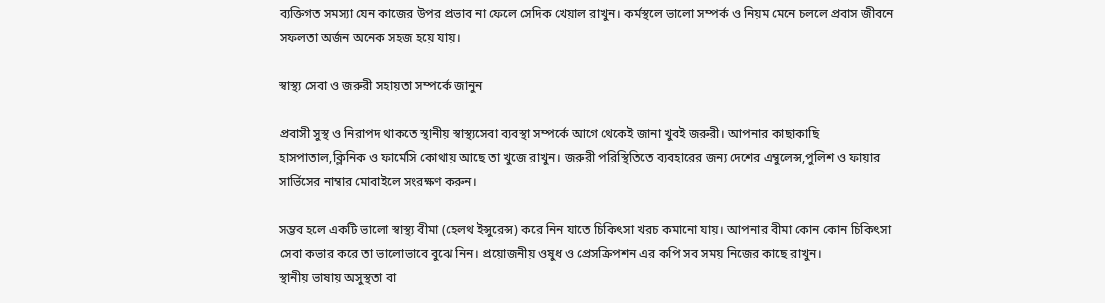ব্যক্তিগত সমস্যা যেন কাজের উপর প্রভাব না ফেলে সেদিক খেয়াল রাখুন। কর্মস্থলে ভালো সম্পর্ক ও নিয়ম মেনে চললে প্রবাস জীবনে সফলতা অর্জন অনেক সহজ হয়ে যায়।

স্বাস্থ্য সেবা ও জরুরী সহায়তা সম্পর্কে জানুন

প্রবাসী সুস্থ ও নিরাপদ থাকতে স্থানীয় স্বাস্থ্যসেবা ব্যবস্থা সম্পর্কে আগে থেকেই জানা খুবই জরুরী। আপনার কাছাকাছি হাসপাতাল,ক্লিনিক ও ফার্মেসি কোথায় আছে তা খুজে রাখুন। জরুরী পরিস্থিতিতে ব্যবহারের জন্য দেশের এম্বুলেন্স,পুলিশ ও ফায়ার সার্ভিসের নাম্বার মোবাইলে সংরক্ষণ করুন।

সম্ভব হলে একটি ভালো স্বাস্থ্য বীমা (হেলথ ইন্সুরেন্স) করে নিন যাতে চিকিৎসা খরচ কমানো যায়। আপনার বীমা কোন কোন চিকিৎসা সেবা কভার করে তা ভালোভাবে বুঝে নিন। প্রয়োজনীয় ওষুধ ও প্রেসক্রিপশন এর কপি সব সময় নিজের কাছে রাখুন।
স্থানীয় ভাষায় অসুস্থতা বা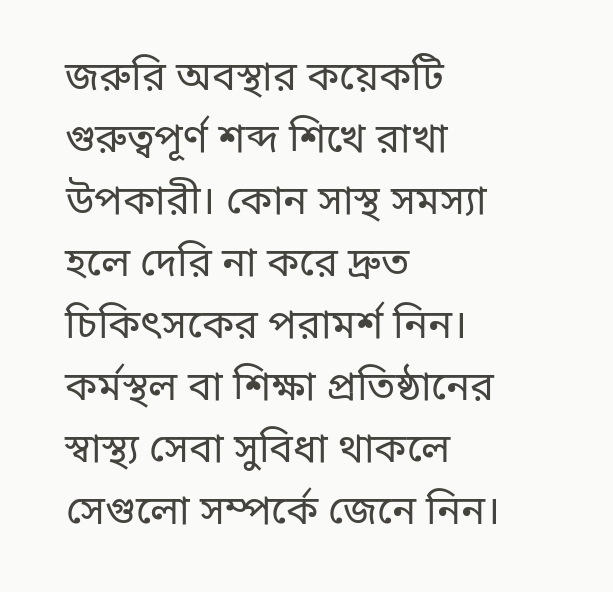জরুরি অবস্থার কয়েকটি গুরুত্বপূর্ণ শব্দ শিখে রাখা উপকারী। কোন সাস্থ সমস্যা হলে দেরি না করে দ্রুত চিকিৎসকের পরামর্শ নিন। কর্মস্থল বা শিক্ষা প্রতিষ্ঠানের স্বাস্থ্য সেবা সুবিধা থাকলে সেগুলো সম্পর্কে জেনে নিন।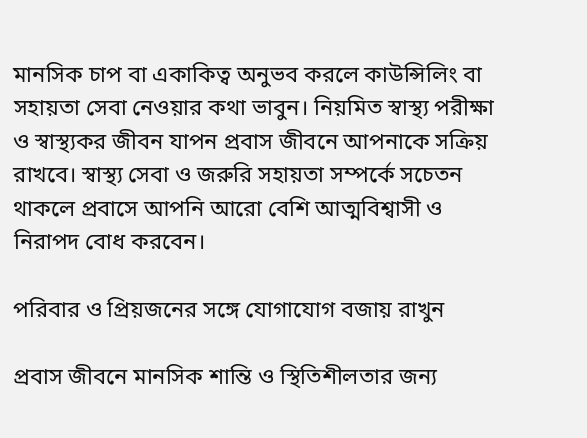মানসিক চাপ বা একাকিত্ব অনুভব করলে কাউন্সিলিং বা সহায়তা সেবা নেওয়ার কথা ভাবুন। নিয়মিত স্বাস্থ্য পরীক্ষা ও স্বাস্থ্যকর জীবন যাপন প্রবাস জীবনে আপনাকে সক্রিয় রাখবে। স্বাস্থ্য সেবা ও জরুরি সহায়তা সম্পর্কে সচেতন থাকলে প্রবাসে আপনি আরো বেশি আত্মবিশ্বাসী ও নিরাপদ বোধ করবেন।

পরিবার ও প্রিয়জনের সঙ্গে যোগাযোগ বজায় রাখুন

প্রবাস জীবনে মানসিক শান্তি ও স্থিতিশীলতার জন্য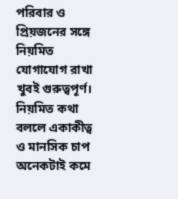পরিবার ও প্রিয়জনের সঙ্গে নিয়মিত যোগাযোগ রাখা খুবই গুরুত্বপূর্ণ। নিয়মিত কথা বললে একাকীত্ব ও মানসিক চাপ অনেকটাই কমে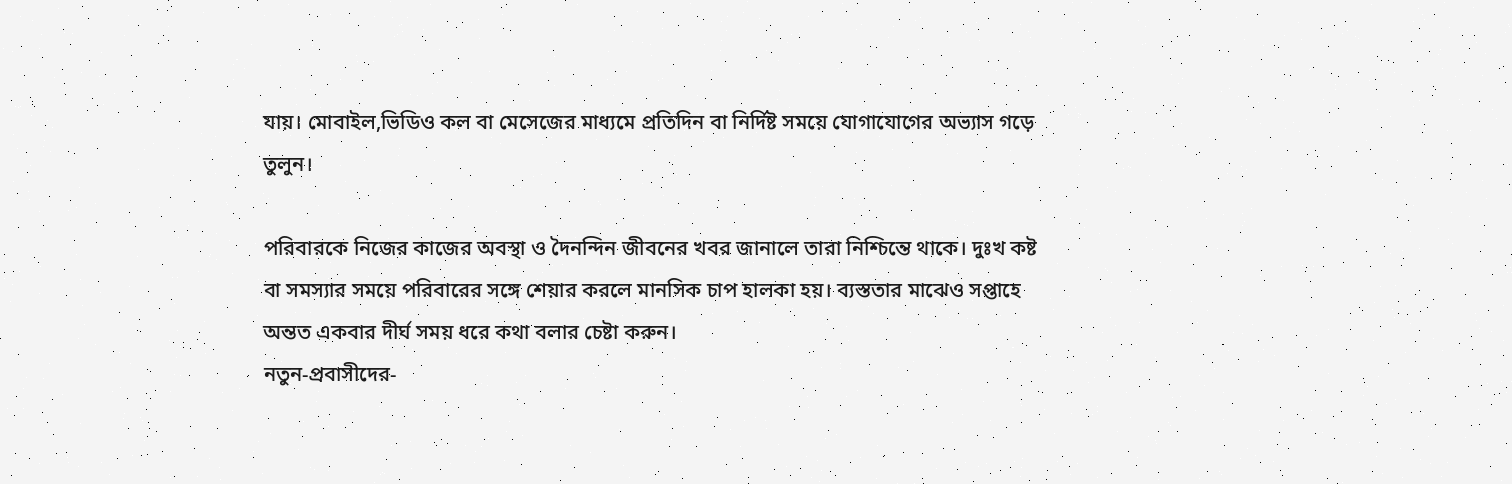যায়। মোবাইল,ভিডিও কল বা মেসেজের মাধ্যমে প্রতিদিন বা নির্দিষ্ট সময়ে যোগাযোগের অভ্যাস গড়ে তুলুন।

পরিবারকে নিজের কাজের অবস্থা ও দৈনন্দিন জীবনের খবর জানালে তারা নিশ্চিন্তে থাকে। দুঃখ কষ্ট বা সমস্যার সময়ে পরিবারের সঙ্গে শেয়ার করলে মানসিক চাপ হালকা হয়। ব্যস্ততার মাঝেও সপ্তাহে অন্তত একবার দীর্ঘ সময় ধরে কথা বলার চেষ্টা করুন।
নতুন-প্রবাসীদের-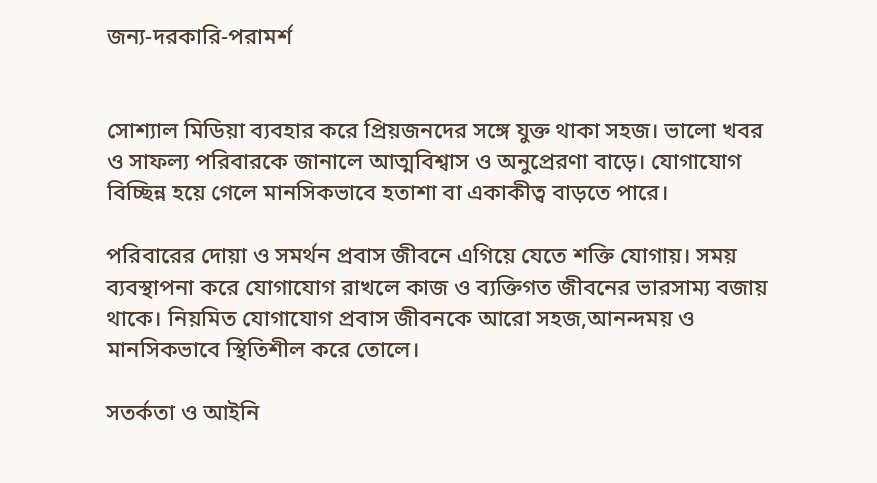জন্য-দরকারি-পরামর্শ


সোশ্যাল মিডিয়া ব্যবহার করে প্রিয়জনদের সঙ্গে যুক্ত থাকা সহজ। ভালো খবর ও সাফল্য পরিবারকে জানালে আত্মবিশ্বাস ও অনুপ্রেরণা বাড়ে। যোগাযোগ বিচ্ছিন্ন হয়ে গেলে মানসিকভাবে হতাশা বা একাকীত্ব বাড়তে পারে।

পরিবারের দোয়া ও সমর্থন প্রবাস জীবনে এগিয়ে যেতে শক্তি যোগায়। সময় ব্যবস্থাপনা করে যোগাযোগ রাখলে কাজ ও ব্যক্তিগত জীবনের ভারসাম্য বজায় থাকে। নিয়মিত যোগাযোগ প্রবাস জীবনকে আরো সহজ,আনন্দময় ও মানসিকভাবে স্থিতিশীল করে তোলে।

সতর্কতা ও আইনি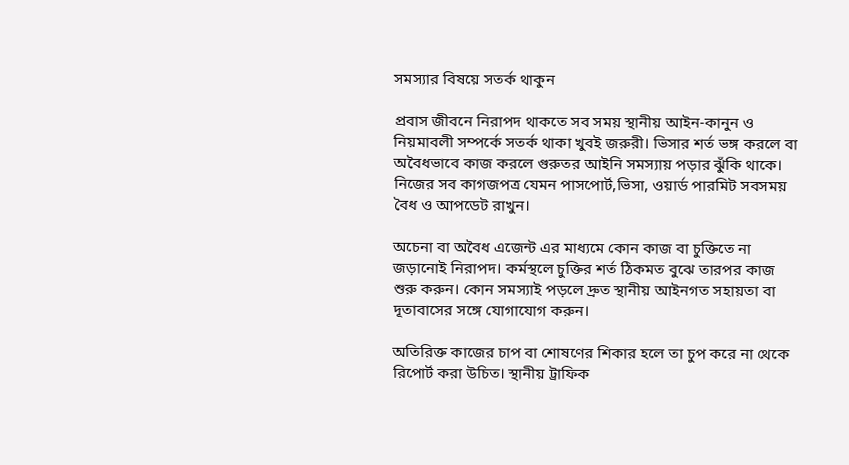সমস্যার বিষয়ে সতর্ক থাকুন

প্রবাস জীবনে নিরাপদ থাকতে সব সময় স্থানীয় আইন-কানুন ও নিয়মাবলী সম্পর্কে সতর্ক থাকা খুবই জরুরী। ভিসার শর্ত ভঙ্গ করলে বা অবৈধভাবে কাজ করলে গুরুতর আইনি সমস্যায় পড়ার ঝুঁকি থাকে। নিজের সব কাগজপত্র যেমন পাসপোর্ট,ভিসা, ওয়ার্ড পারমিট সবসময় বৈধ ও আপডেট রাখুন।

অচেনা বা অবৈধ এজেন্ট এর মাধ্যমে কোন কাজ বা চুক্তিতে না জড়ানোই নিরাপদ। কর্মস্থলে চুক্তির শর্ত ঠিকমত বুঝে তারপর কাজ শুরু করুন। কোন সমস্যাই পড়লে দ্রুত স্থানীয় আইনগত সহায়তা বা দূতাবাসের সঙ্গে যোগাযোগ করুন।

অতিরিক্ত কাজের চাপ বা শোষণের শিকার হলে তা চুপ করে না থেকে রিপোর্ট করা উচিত। স্থানীয় ট্রাফিক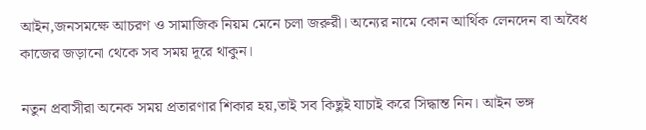আইন,জনসমক্ষে আচরণ ও সামাজিক নিয়ম মেনে চলা জরুরী। অন্যের নামে কোন আর্থিক লেনদেন বা অবৈধ কাজের জড়ানো থেকে সব সময় দূরে থাকুন।

নতুন প্রবাসীরা অনেক সময় প্রতারণার শিকার হয়,তাই সব কিছুই যাচাই করে সিদ্ধান্ত নিন। আইন ভঙ্গ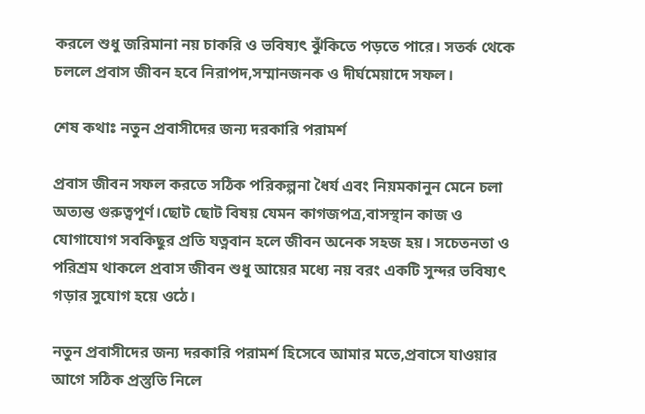করলে শুধু জরিমানা নয় চাকরি ও ভবিষ্যৎ ঝুঁকিতে পড়তে পারে। সতর্ক থেকে চললে প্রবাস জীবন হবে নিরাপদ,সম্মানজনক ও দীর্ঘমেয়াদে সফল।

শেষ কথাঃ নতুন প্রবাসীদের জন্য দরকারি পরামর্শ

প্রবাস জীবন সফল করতে সঠিক পরিকল্পনা ধৈর্য এবং নিয়মকানুন মেনে চলা অত্যন্ত গুরুত্বপূর্ণ।ছোট ছোট বিষয় যেমন কাগজপত্র,বাসস্থান কাজ ও যোগাযোগ সবকিছুর প্রতি যত্নবান হলে জীবন অনেক সহজ হয়। সচেতনতা ও পরিশ্রম থাকলে প্রবাস জীবন শুধু আয়ের মধ্যে নয় বরং একটি সুন্দর ভবিষ্যৎ গড়ার সুযোগ হয়ে ওঠে।

নতুন প্রবাসীদের জন্য দরকারি পরামর্শ হিসেবে আমার মতে,প্রবাসে যাওয়ার আগে সঠিক প্রস্তুতি নিলে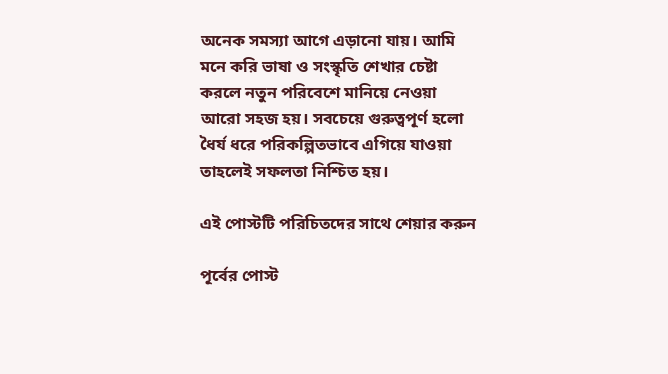অনেক সমস্যা আগে এড়ানো যায়। আমি মনে করি ভাষা ও সংস্কৃতি শেখার চেষ্টা করলে নতুন পরিবেশে মানিয়ে নেওয়া আরো সহজ হয়। সবচেয়ে গুরুত্বপূর্ণ হলো ধৈর্য ধরে পরিকল্পিতভাবে এগিয়ে যাওয়া তাহলেই সফলতা নিশ্চিত হয়।

এই পোস্টটি পরিচিতদের সাথে শেয়ার করুন

পূর্বের পোস্ট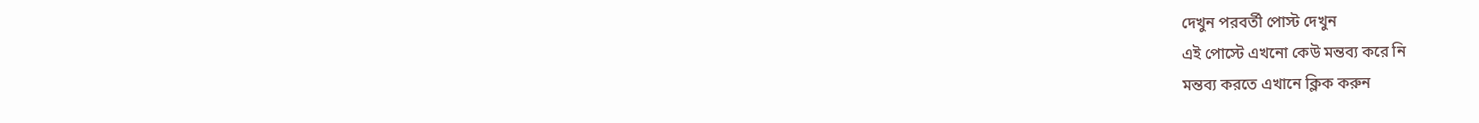দেখুন পরবর্তী পোস্ট দেখুন
এই পোস্টে এখনো কেউ মন্তব্য করে নি
মন্তব্য করতে এখানে ক্লিক করুন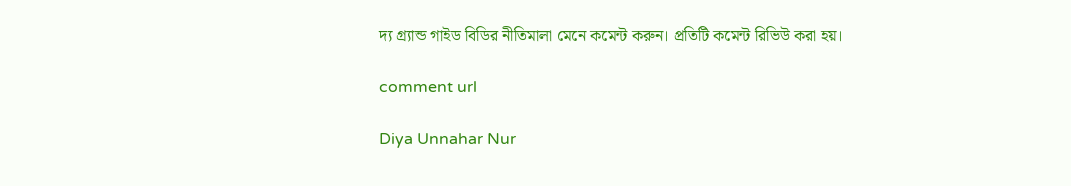দ্য গ্র্যান্ড গাইড বিডির নীতিমালা মেনে কমেন্ট করুন। প্রতিটি কমেন্ট রিভিউ করা হয়।

comment url

Diya Unnahar Nur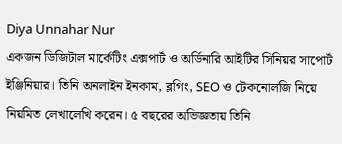Diya Unnahar Nur
একজন ডিজিটাল মার্কেটিং এক্সপার্ট ও অর্ডিনারি আইটির সিনিয়র সাপোর্ট ইঞ্জিনিয়ার। তিনি অনলাইন ইনকাম, ব্লগিং, SEO ও টেকনোলজি নিয়ে নিয়মিত লেখালেখি করেন। ৫ বছরের অভিজ্ঞতায় তিনি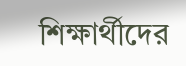শিক্ষার্থীদের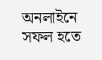অনলাইনে সফল হতে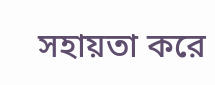সহায়তা করে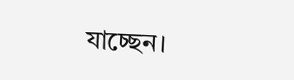যাচ্ছেন।